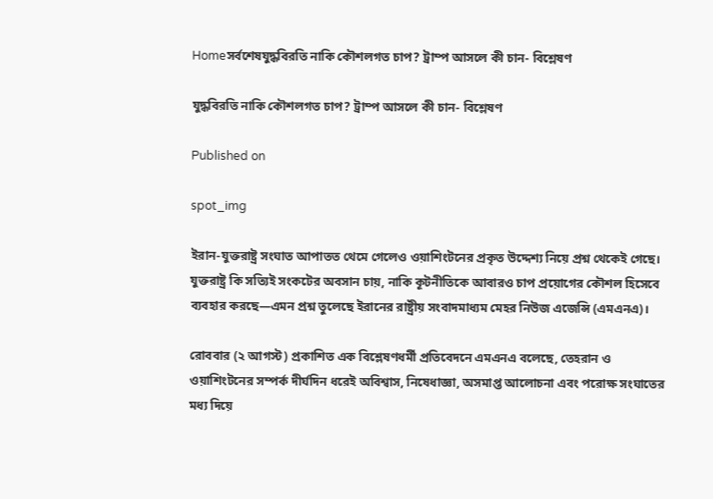Homeসর্বশেষযুদ্ধবিরতি নাকি কৌশলগত চাপ? ট্রাম্প আসলে কী চান- বিশ্লেষণ

যুদ্ধবিরতি নাকি কৌশলগত চাপ? ট্রাম্প আসলে কী চান- বিশ্লেষণ

Published on

spot_img

ইরান-যুক্তরাষ্ট্র সংঘাত আপাতত থেমে গেলেও ওয়াশিংটনের প্রকৃত উদ্দেশ্য নিয়ে প্রশ্ন থেকেই গেছে। যুক্তরাষ্ট্র কি সত্যিই সংকটের অবসান চায়, নাকি কূটনীতিকে আবারও চাপ প্রয়োগের কৌশল হিসেবে ব্যবহার করছে—এমন প্রশ্ন তুলেছে ইরানের রাষ্ট্রীয় সংবাদমাধ্যম মেহর নিউজ এজেন্সি (এমএনএ)।

রোববার (২ আগস্ট) প্রকাশিত এক বিশ্লেষণধর্মী প্রতিবেদনে এমএনএ বলেছে, তেহরান ও ওয়াশিংটনের সম্পর্ক দীর্ঘদিন ধরেই অবিশ্বাস, নিষেধাজ্ঞা, অসমাপ্ত আলোচনা এবং পরোক্ষ সংঘাতের মধ্য দিয়ে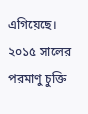এগিয়েছে। ২০১৫ সালের পরমাণু চুক্তি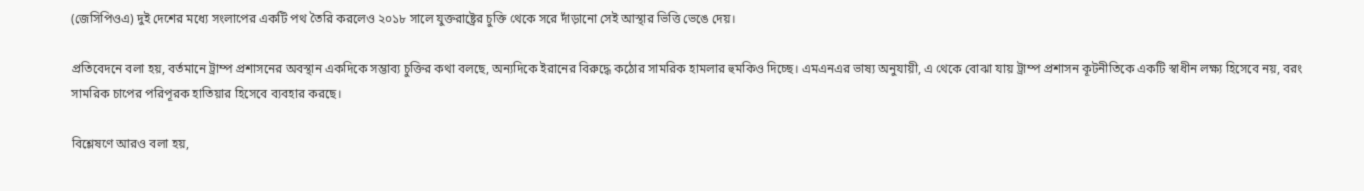(জেসিপিওএ) দুই দেশের মধ্যে সংলাপের একটি পথ তৈরি করলেও ২০১৮ সালে যুক্তরাষ্ট্রের চুক্তি থেকে সরে দাঁড়ানো সেই আস্থার ভিত্তি ভেঙে দেয়।

প্রতিবেদনে বলা হয়, বর্তমানে ট্রাম্প প্রশাসনের অবস্থান একদিকে সম্ভাব্য চুক্তির কথা বলছে, অন্যদিকে ইরানের বিরুদ্ধে কঠোর সামরিক হামলার হুমকিও দিচ্ছে। এমএনএর ভাষ্য অনুযায়ী, এ থেকে বোঝা যায় ট্রাম্প প্রশাসন কূটনীতিকে একটি স্বাধীন লক্ষ্য হিসেবে নয়, বরং সামরিক চাপের পরিপূরক হাতিয়ার হিসেবে ব্যবহার করছে।

বিশ্লেষণে আরও বলা হয়,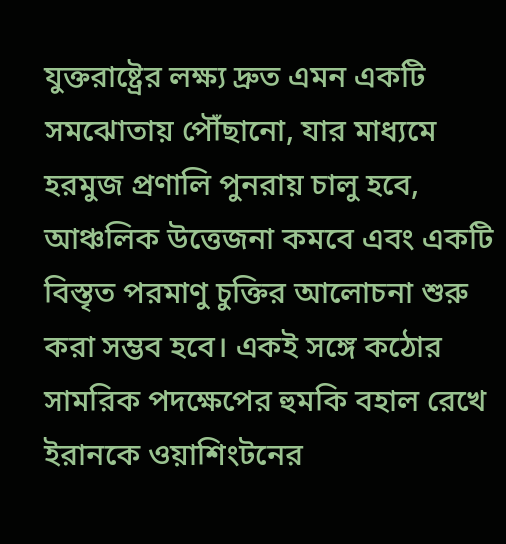যুক্তরাষ্ট্রের লক্ষ্য দ্রুত এমন একটি সমঝোতায় পৌঁছানো, যার মাধ্যমে হরমুজ প্রণালি পুনরায় চালু হবে, আঞ্চলিক উত্তেজনা কমবে এবং একটি বিস্তৃত পরমাণু চুক্তির আলোচনা শুরু করা সম্ভব হবে। একই সঙ্গে কঠোর সামরিক পদক্ষেপের হুমকি বহাল রেখে ইরানকে ওয়াশিংটনের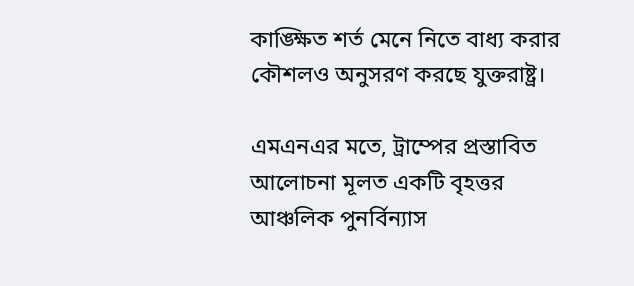কাঙ্ক্ষিত শর্ত মেনে নিতে বাধ্য করার কৌশলও অনুসরণ করছে যুক্তরাষ্ট্র।

এমএনএর মতে, ট্রাম্পের প্রস্তাবিত আলোচনা মূলত একটি বৃহত্তর আঞ্চলিক পুনর্বিন্যাস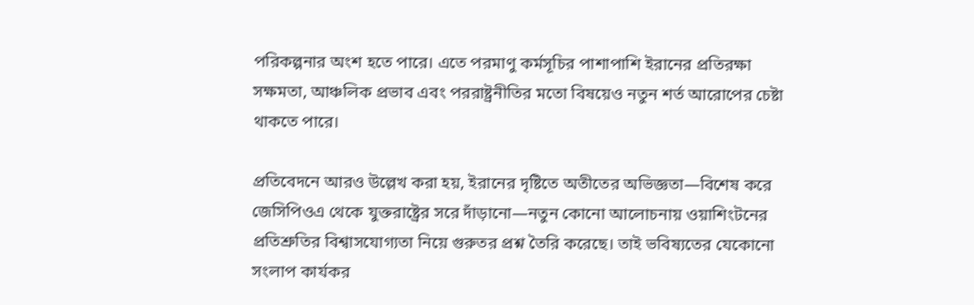পরিকল্পনার অংশ হতে পারে। এতে পরমাণু কর্মসূচির পাশাপাশি ইরানের প্রতিরক্ষা সক্ষমতা, আঞ্চলিক প্রভাব এবং পররাষ্ট্রনীতির মতো বিষয়েও নতুন শর্ত আরোপের চেষ্টা থাকতে পারে।

প্রতিবেদনে আরও উল্লেখ করা হয়, ইরানের দৃষ্টিতে অতীতের অভিজ্ঞতা—বিশেষ করে জেসিপিওএ থেকে যুক্তরাষ্ট্রের সরে দাঁড়ানো—নতুন কোনো আলোচনায় ওয়াশিংটনের প্রতিশ্রুতির বিশ্বাসযোগ্যতা নিয়ে গুরুতর প্রশ্ন তৈরি করেছে। তাই ভবিষ্যতের যেকোনো সংলাপ কার্যকর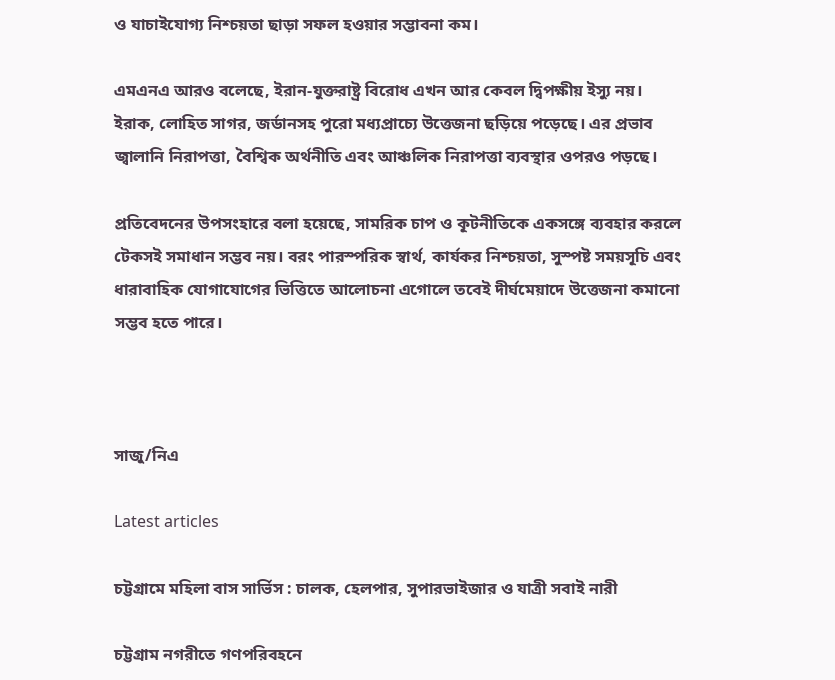ও যাচাইযোগ্য নিশ্চয়তা ছাড়া সফল হওয়ার সম্ভাবনা কম।

এমএনএ আরও বলেছে, ইরান-যুক্তরাষ্ট্র বিরোধ এখন আর কেবল দ্বিপক্ষীয় ইস্যু নয়। ইরাক, লোহিত সাগর, জর্ডানসহ পুরো মধ্যপ্রাচ্যে উত্তেজনা ছড়িয়ে পড়েছে। এর প্রভাব জ্বালানি নিরাপত্তা, বৈশ্বিক অর্থনীতি এবং আঞ্চলিক নিরাপত্তা ব্যবস্থার ওপরও পড়ছে।

প্রতিবেদনের উপসংহারে বলা হয়েছে, সামরিক চাপ ও কূটনীতিকে একসঙ্গে ব্যবহার করলে টেকসই সমাধান সম্ভব নয়। বরং পারস্পরিক স্বার্থ, কার্যকর নিশ্চয়তা, সুস্পষ্ট সময়সূচি এবং ধারাবাহিক যোগাযোগের ভিত্তিতে আলোচনা এগোলে তবেই দীর্ঘমেয়াদে উত্তেজনা কমানো সম্ভব হতে পারে।



সাজু/নিএ

Latest articles

চট্টগ্রামে মহিলা বাস সার্ভিস : চালক, হেলপার, সুপারভাইজার ও যাত্রী সবাই নারী

চট্টগ্রাম নগরীতে গণপরিবহনে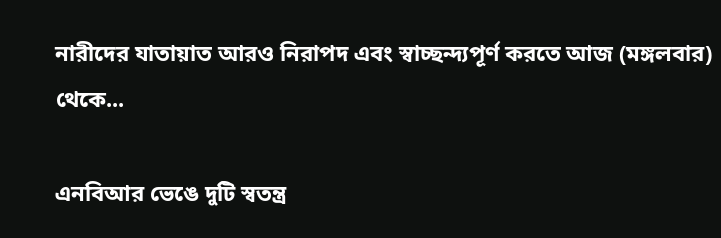নারীদের যাতায়াত আরও নিরাপদ এবং স্বাচ্ছন্দ্যপূর্ণ করতে আজ (মঙ্গলবার) থেকে...

এনবিআর ভেঙে দুটি স্বতন্ত্র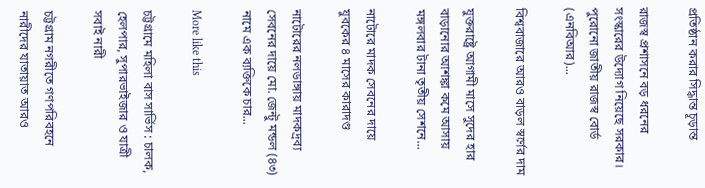প্রতিষ্ঠান করার সিদ্ধান্ত চূড়ান্ত

রাজস্ব প্রশাসনে বড় ধরনের সংস্কারের উদ্যোগ নিয়েছে সরকার। পুরোনো জাতীয় রাজস্ব বোর্ড (এনবিআর)...

বিশ্ববাজারে আরও বাড়ল স্বর্ণের দাম

যুক্তরাষ্ট্রে আগামী মাসে সুদের হার বাড়ানোর আশঙ্কা কমে আসায় মঙ্গলবার টানা তৃতীয় সেশনে...

নাটোরে মাদক সেবনের দায়ে যুবকের ৪ মাসের কারাদণ্ড

নাটোরের নলডাঙ্গায় মাদকদ্রব্য সেবনের দায়ে মো. জেন্টু মন্ডল (৪৩) নামে এক ব্যক্তিকে চার...

More like this

চট্টগ্রামে মহিলা বাস সার্ভিস : চালক, হেলপার, সুপারভাইজার ও যাত্রী সবাই নারী

চট্টগ্রাম নগরীতে গণপরিবহনে নারীদের যাতায়াত আরও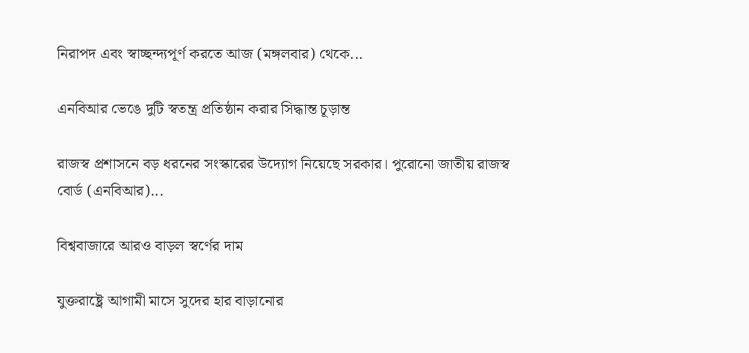নিরাপদ এবং স্বাচ্ছন্দ্যপূর্ণ করতে আজ (মঙ্গলবার) থেকে...

এনবিআর ভেঙে দুটি স্বতন্ত্র প্রতিষ্ঠান করার সিদ্ধান্ত চূড়ান্ত

রাজস্ব প্রশাসনে বড় ধরনের সংস্কারের উদ্যোগ নিয়েছে সরকার। পুরোনো জাতীয় রাজস্ব বোর্ড (এনবিআর)...

বিশ্ববাজারে আরও বাড়ল স্বর্ণের দাম

যুক্তরাষ্ট্রে আগামী মাসে সুদের হার বাড়ানোর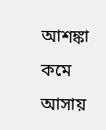আশঙ্কা কমে আসায়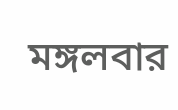মঙ্গলবার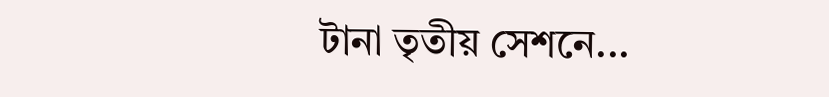টানা তৃতীয় সেশনে...